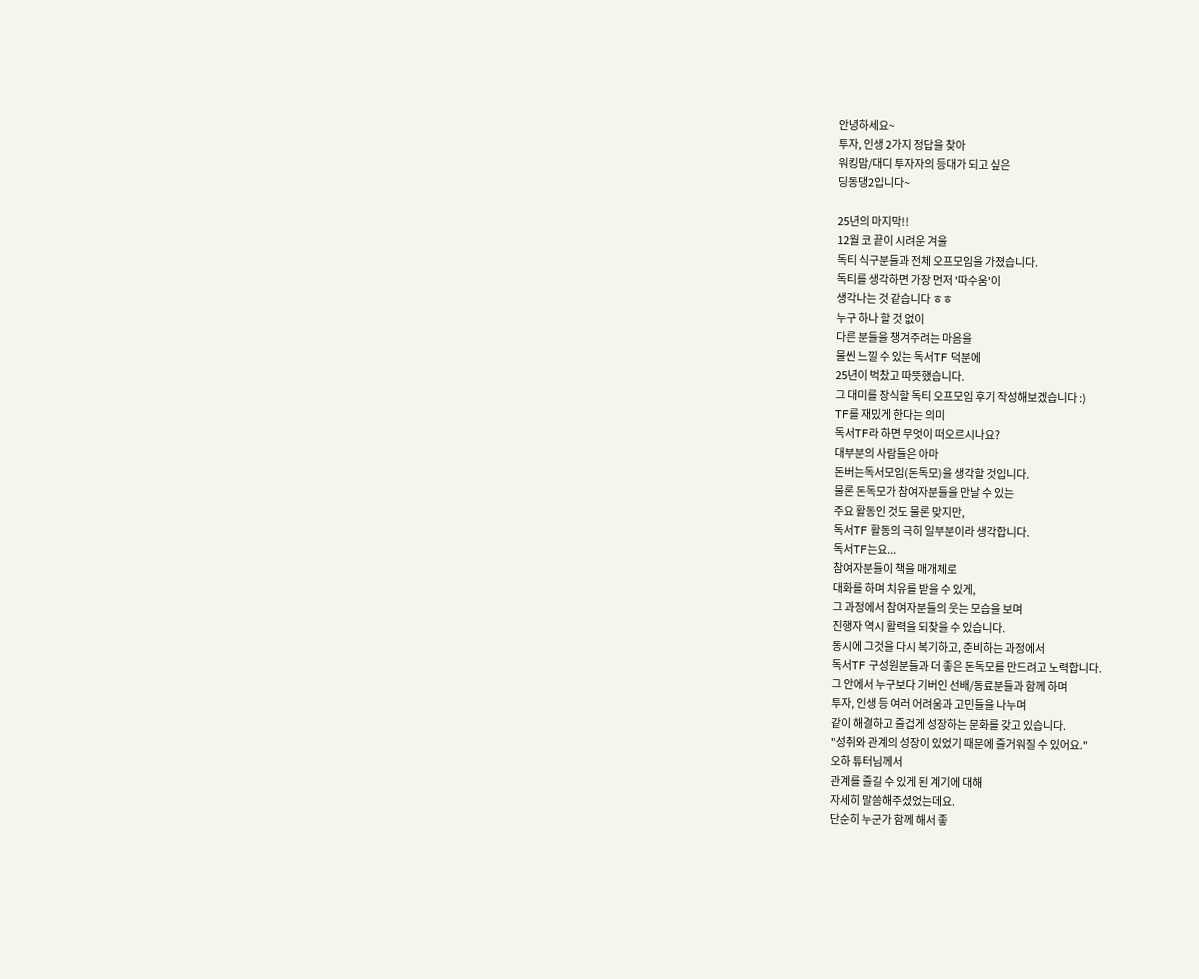안녕하세요~
투자, 인생 2가지 정답을 찾아
워킹맘/대디 투자자의 등대가 되고 싶은
딩동댕2입니다~

25년의 마지막!!
12월 코 끝이 시려운 겨울
독티 식구분들과 전체 오프모임을 가졌습니다.
독티를 생각하면 가장 먼저 '따수움'이
생각나는 것 같습니다 ㅎㅎ
누구 하나 할 것 없이
다른 분들을 챙겨주려는 마음을
물씬 느낄 수 있는 독서TF 덕분에
25년이 벅찼고 따뜻했습니다.
그 대미를 장식할 독티 오프모임 후기 작성해보겠습니다 :)
TF를 재밌게 한다는 의미
독서TF라 하면 무엇이 떠오르시나요?
대부분의 사람들은 아마
돈버는독서모임(돈독모)을 생각할 것입니다.
물론 돈독모가 참여자분들을 만날 수 있는
주요 활동인 것도 물론 맞지만,
독서TF 활동의 극히 일부분이라 생각합니다.
독서TF는요...
참여자분들이 책을 매개체로
대화를 하며 치유를 받을 수 있게,
그 과정에서 참여자분들의 웃는 모습을 보며
진행자 역시 활력을 되찾을 수 있습니다.
동시에 그것을 다시 복기하고, 준비하는 과정에서
독서TF 구성원분들과 더 좋은 돈독모를 만드려고 노력합니다.
그 안에서 누구보다 기버인 선배/동료분들과 함께 하며
투자, 인생 등 여러 어려움과 고민들을 나누며
같이 해결하고 즐겁게 성장하는 문화를 갖고 있습니다.
"성취와 관계의 성장이 있었기 때문에 즐거워질 수 있어요."
오하 튜터님께서
관계를 즐길 수 있게 된 계기에 대해
자세히 말씀해주셨었는데요.
단순히 누군가 함께 해서 좋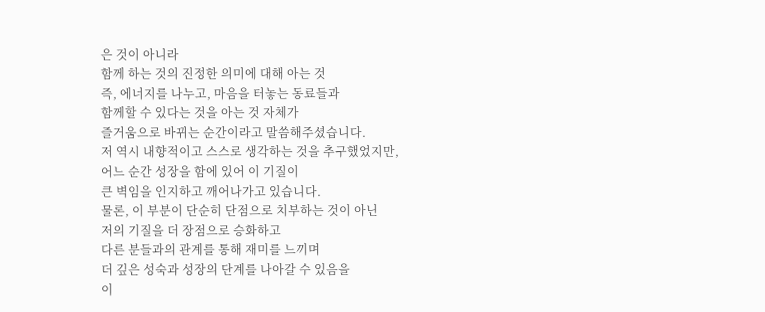은 것이 아니라
함께 하는 것의 진정한 의미에 대해 아는 것
즉, 에너지를 나누고, 마음을 터놓는 동료들과
함께할 수 있다는 것을 아는 것 자체가
즐거움으로 바뀌는 순간이라고 말씀해주셨습니다.
저 역시 내향적이고 스스로 생각하는 것을 추구했었지만,
어느 순간 성장을 함에 있어 이 기질이
큰 벽임을 인지하고 깨어나가고 있습니다.
물론, 이 부분이 단순히 단점으로 치부하는 것이 아닌
저의 기질을 더 장점으로 승화하고
다른 분들과의 관계를 통해 재미를 느끼며
더 깊은 성숙과 성장의 단계를 나아갈 수 있음을
이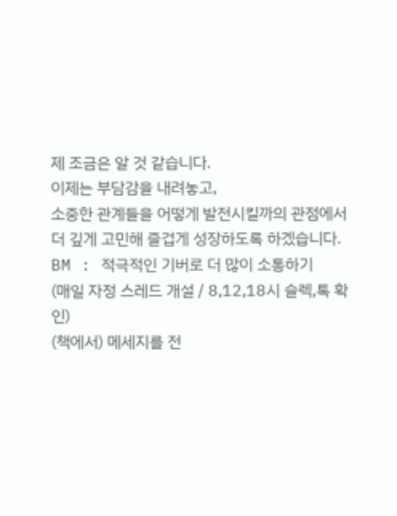제 조금은 알 것 같습니다.
이제는 부담감을 내려놓고,
소중한 관계들을 어떻게 발전시킬까의 관점에서
더 깊게 고민해 즐겁게 성장하도록 하겠습니다.
BM : 적극적인 기버로 더 많이 소통하기
(매일 자정 스레드 개설 / 8,12,18시 슬렉,톡 확인)
(책에서) 메세지를 전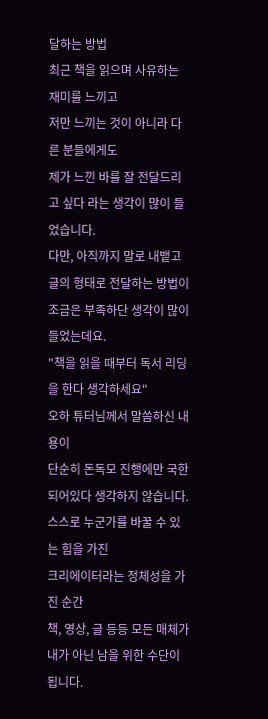달하는 방법
최근 책을 읽으며 사유하는 재미를 느끼고
저만 느끼는 것이 아니라 다른 분들에게도
제가 느낀 바를 잘 전달드리고 싶다 라는 생각이 많이 들었습니다.
다만, 아직까지 말로 내뱉고
글의 형태로 전달하는 방법이
조금은 부족하단 생각이 많이 들었는데요.
"책을 읽을 때부터 독서 리딩을 한다 생각하세요"
오하 튜터님께서 말씀하신 내용이
단순히 돈독모 진행에만 국한되어있다 생각하지 않습니다.
스스로 누군가를 바꿀 수 있는 힘을 가진
크리에이터라는 정체성을 가진 순간
책, 영상, 글 등등 모든 매체가
내가 아닌 남을 위한 수단이 됩니다.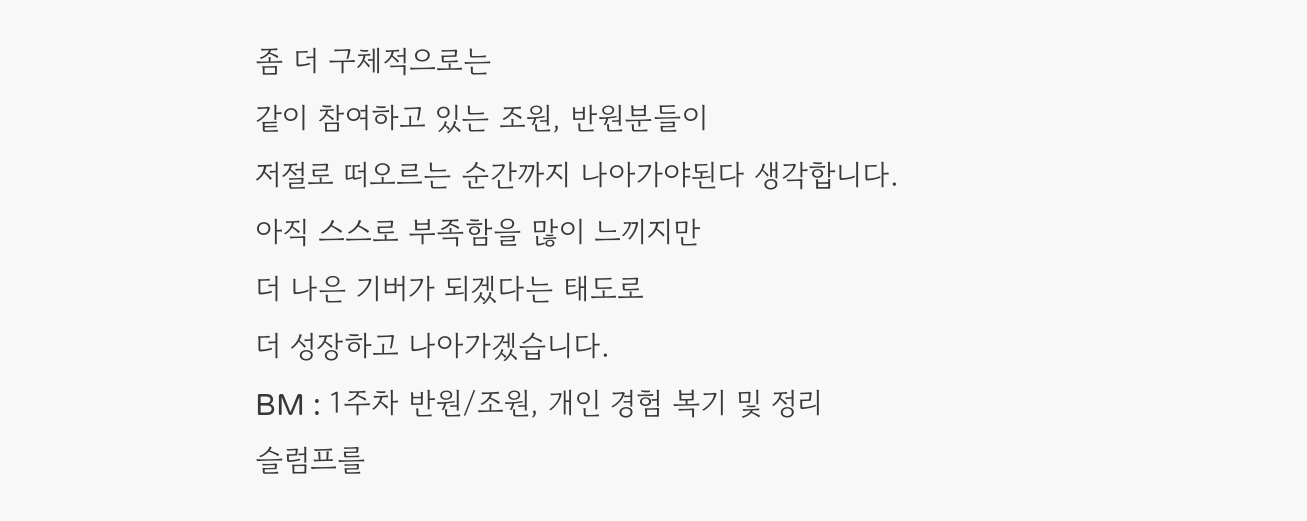좀 더 구체적으로는
같이 참여하고 있는 조원, 반원분들이
저절로 떠오르는 순간까지 나아가야된다 생각합니다.
아직 스스로 부족함을 많이 느끼지만
더 나은 기버가 되겠다는 태도로
더 성장하고 나아가겠습니다.
BM : 1주차 반원/조원, 개인 경험 복기 및 정리
슬럼프를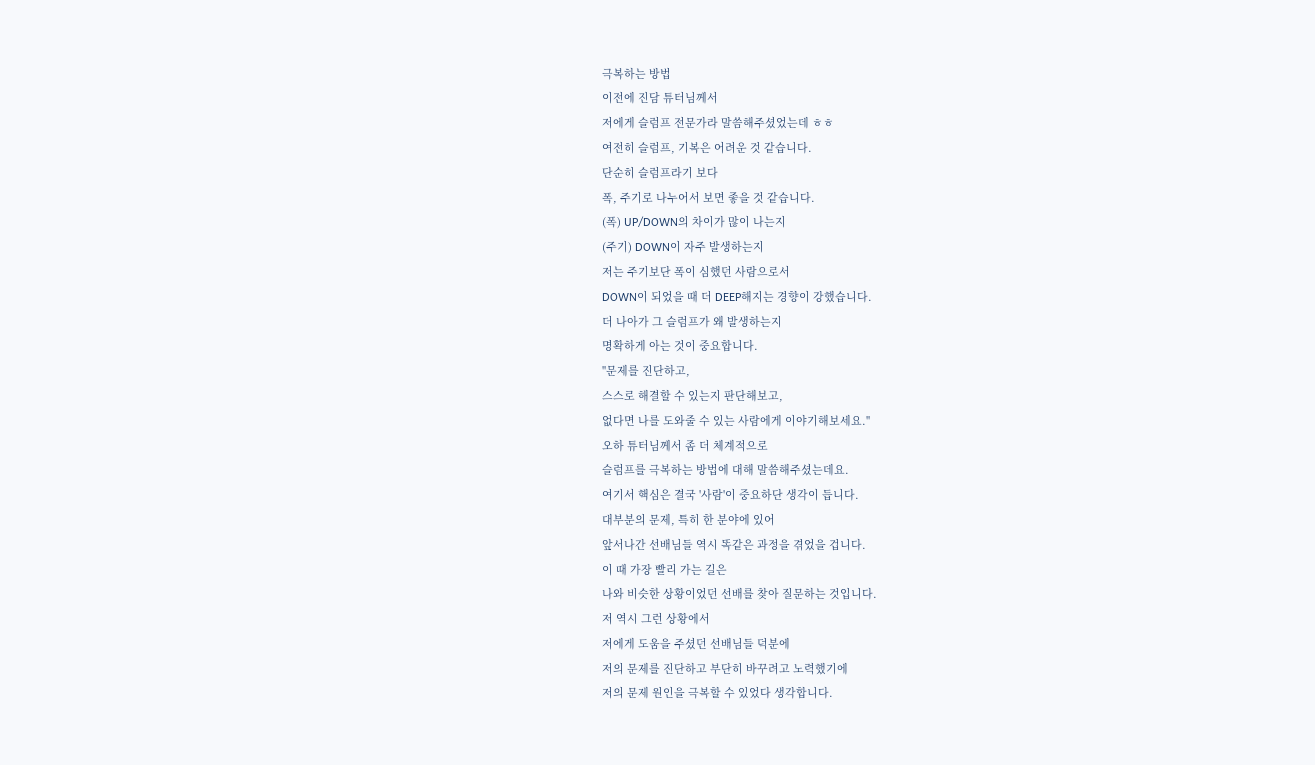극복하는 방법
이전에 진담 튜터님께서
저에게 슬럼프 전문가라 말씀해주셨었는데 ㅎㅎ
여전히 슬럼프, 기복은 어려운 것 같습니다.
단순히 슬럼프라기 보다
폭, 주기로 나누어서 보면 좋을 것 같습니다.
(폭) UP/DOWN의 차이가 많이 나는지
(주기) DOWN이 자주 발생하는지
저는 주기보단 폭이 심했던 사람으로서
DOWN이 되었을 때 더 DEEP해지는 경향이 강했습니다.
더 나아가 그 슬럼프가 왜 발생하는지
명확하게 아는 것이 중요합니다.
"문제를 진단하고,
스스로 해결할 수 있는지 판단해보고,
없다면 나를 도와줄 수 있는 사람에게 이야기해보세요."
오하 튜터님께서 좀 더 체계적으로
슬럼프를 극복하는 방법에 대해 말씀해주셨는데요.
여기서 핵심은 결국 '사람'이 중요하단 생각이 듭니다.
대부분의 문제, 특히 한 분야에 있어
앞서나간 선배님들 역시 똑같은 과정을 겪었을 겁니다.
이 때 가장 빨리 가는 길은
나와 비슷한 상황이었던 선배를 찾아 질문하는 것입니다.
저 역시 그런 상황에서
저에게 도움을 주셨던 선배님들 덕분에
저의 문제를 진단하고 부단히 바꾸려고 노력했기에
저의 문제 원인을 극복할 수 있었다 생각합니다.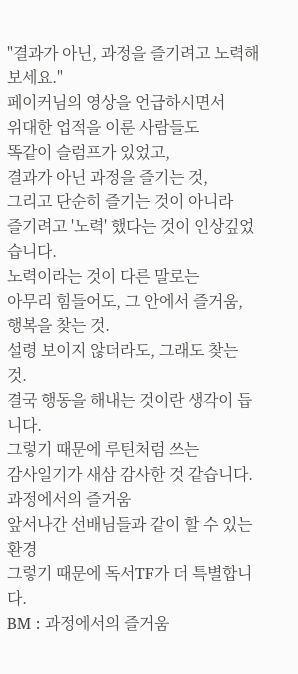"결과가 아닌, 과정을 즐기려고 노력해보세요."
페이커님의 영상을 언급하시면서
위대한 업적을 이룬 사람들도
똑같이 슬럼프가 있었고,
결과가 아닌 과정을 즐기는 것,
그리고 단순히 즐기는 것이 아니라
즐기려고 '노력' 했다는 것이 인상깊었습니다.
노력이라는 것이 다른 말로는
아무리 힘들어도, 그 안에서 즐거움, 행복을 찾는 것.
설령 보이지 않더라도, 그래도 찾는 것.
결국 행동을 해내는 것이란 생각이 듭니다.
그렇기 때문에 루틴처럼 쓰는
감사일기가 새삼 감사한 것 같습니다.
과정에서의 즐거움
앞서나간 선배님들과 같이 할 수 있는 환경
그렇기 때문에 독서TF가 더 특별합니다.
BM : 과정에서의 즐거움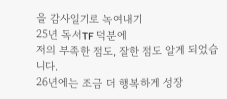을 감사일기로 녹여내기
25년 독서TF 덕분에
저의 부족한 점도, 잘한 점도 알게 되었습니다.
26년에는 조금 더 행복하게 성장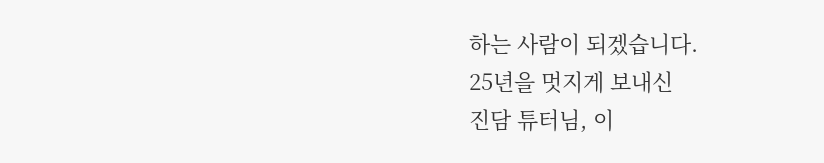하는 사람이 되겠습니다.
25년을 멋지게 보내신
진담 튜터님, 이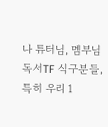나 튜터님, 멤부님
독서TF 식구분들, 특히 우리 1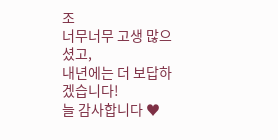조
너무너무 고생 많으셨고,
내년에는 더 보답하겠습니다!
늘 감사합니다 ♥